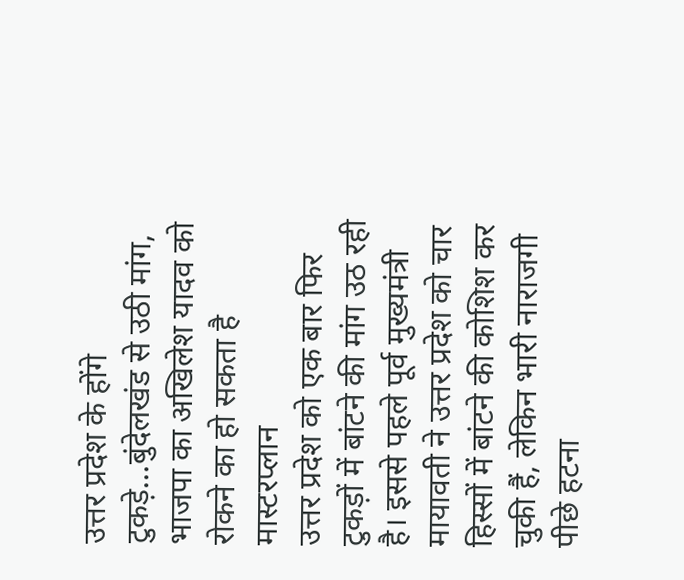उत्तर प्रदेश के होंगे टुकड़े…बुंदेलखंड से उठी मांग, भाजपा का अखिलेश यादव को रोकने का हो सकता है मास्टरप्लान
उत्तर प्रदेश को एक बार फिर टुकड़ों में बांटने की मांग उठ रही है। इससे पहले पूर्व मुख्यमंत्री मायावती ने उत्तर प्रदेश को चार हिस्सों में बांटने की कोशिश कर चुकी हैं, लेकिन भारी नाराजगी पीछे हटना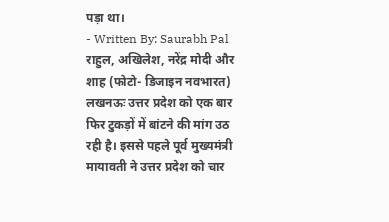पड़ा था।
- Written By: Saurabh Pal
राहुल, अखिलेश, नरेंद्र मोदी और शाह (फोटो- डिजाइन नवभारत)
लखनऊः उत्तर प्रदेश को एक बार फिर टुकड़ों में बांटने की मांग उठ रही है। इससे पहले पूर्व मुख्यमंत्री मायावती ने उत्तर प्रदेश को चार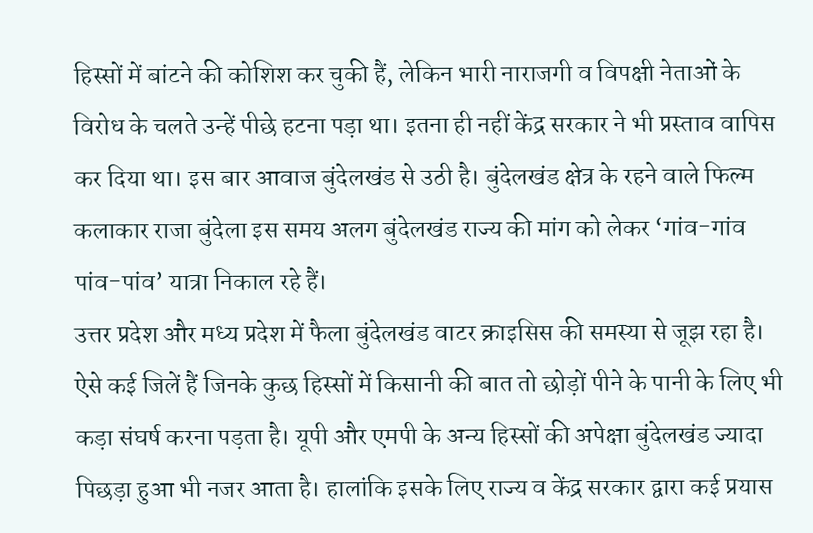हिस्सों में बांटने की कोशिश कर चुकी हैं, लेकिन भारी नाराजगी व विपक्षी नेताओं के विरोध के चलते उन्हें पीछे हटना पड़ा था। इतना ही नहीं केंद्र सरकार ने भी प्रस्ताव वापिस कर दिया था। इस बार आवाज बुंदेलखंड से उठी है। बुंदेलखंड क्षेत्र के रहने वाले फिल्म कलाकार राजा बुंदेला इस समय अलग बुंदेलखंड राज्य की मांग को लेकर ‘गांव-गांव पांव-पांव’ यात्रा निकाल रहे हैं।
उत्तर प्रदेश और मध्य प्रदेश में फैला बुंदेलखंड वाटर क्राइसिस की समस्या से जूझ रहा है। ऐसे कई जिलें हैं जिनके कुछ हिस्सों में किसानी की बात तो छोड़ों पीने के पानी के लिए भी कड़ा संघर्ष करना पड़ता है। यूपी और एमपी के अन्य हिस्सों की अपेक्षा बुंदेलखंड ज्यादा पिछड़ा हुआ भी नजर आता है। हालांकि इसके लिए राज्य व केंद्र सरकार द्वारा कई प्रयास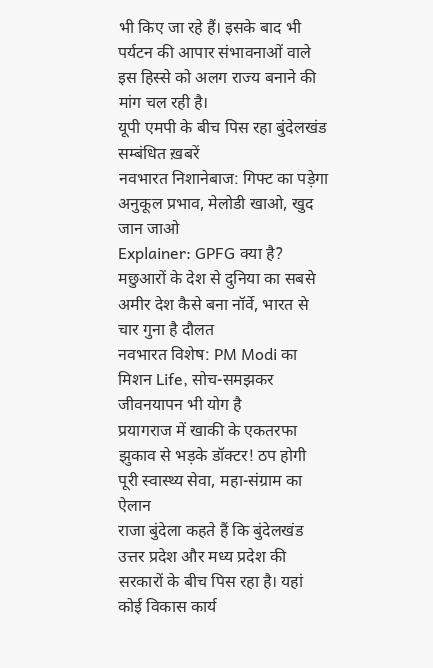भी किए जा रहे हैं। इसके बाद भी पर्यटन की आपार संभावनाओं वाले इस हिस्से को अलग राज्य बनाने की मांग चल रही है।
यूपी एमपी के बीच पिस रहा बुंदेलखंड
सम्बंधित ख़बरें
नवभारत निशानेबाज: गिफ्ट का पड़ेगा अनुकूल प्रभाव, मेलोडी खाओ, खुद जान जाओ
Explainer: GPFG क्या है? मछुआरों के देश से दुनिया का सबसे अमीर देश कैसे बना नॉर्वे, भारत से चार गुना है दौलत
नवभारत विशेष: PM Modi का मिशन Life, सोच-समझकर जीवनयापन भी योग है
प्रयागराज में खाकी के एकतरफा झुकाव से भड़के डॉक्टर! ठप होगी पूरी स्वास्थ्य सेवा, महा-संग्राम का ऐलान
राजा बुंदेला कहते हैं कि बुंदेलखंड उत्तर प्रदेश और मध्य प्रदेश की सरकारों के बीच पिस रहा है। यहां कोई विकास कार्य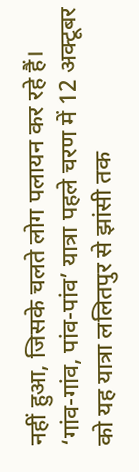नहीं हुआ, जिसके चलते लोग पलायन कर रहे हैं। ‘गांव-गांव, पांव-पांव’ यात्रा पहले चरण में 12 अक्टूबर को यह यात्रा ललितपुर से झांसी तक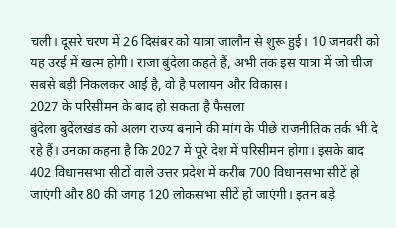चली। दूसरे चरण में 26 दिसंबर को यात्रा जालौन से शुरू हुई। 10 जनवरी को यह उरई में खत्म होगी। राजा बुंदेला कहते हैं, अभी तक इस यात्रा में जो चीज सबसे बड़ी निकलकर आई है, वो है पलायन और विकास।
2027 के परिसीमन के बाद हो सकता है फैसला
बुंदेला बुदेंलखंड को अलग राज्य बनाने की मांग के पीछे राजनीतिक तर्क भी दे रहे हैं। उनका कहना है कि 2027 में पूरे देश में परिसीमन होगा। इसके बाद 402 विधानसभा सीटों वाले उत्तर प्रदेश में करीब 700 विधानसभा सीटें हो जाएंगी और 80 की जगह 120 लोकसभा सीटें हो जाएंगी। इतन बड़े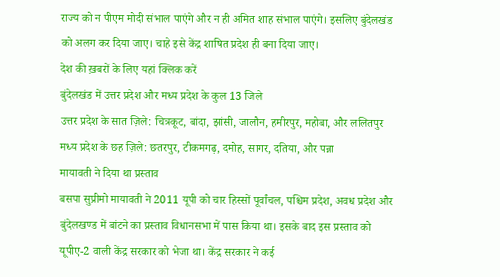राज्य को न पीएम मोदी संभाल पाएंगे और न ही अमित शाह संभाल पाएंगे। इसलिए बुंदेलखंड को अलग कर दिया जाए। चाहे इसे केंद्र शाषित प्रदेश ही बना दिया जाए।
देश की ख़बरों के लिए यहां क्लिक करें
बुंदेलखंड में उत्तर प्रदेश और मध्य प्रदेश के कुल 13 जिले
उत्तर प्रदेश के सात ज़िले: चित्रकूट, बांदा, झांसी, जालौन, हमीरपुर, महोबा, और ललितपुर
मध्य प्रदेश के छह ज़िले: छतरपुर, टीकमगढ़, दमोह, सागर, दतिया, और पन्ना
मायावती ने दिया था प्रस्ताव
बसपा सुप्रीमो मायावती ने 2011 यूपी को चार हिस्सों पूर्वांचल, पश्चिम प्रदेश, अवध प्रदेश और बुंदेलखण्ड में बांटने का प्रस्ताव विधानसभा में पास किया था। इसके बाद इस प्रस्ताव को यूपीए-2 वाली केंद्र सरकार को भेजा था। केंद्र सरकार ने कई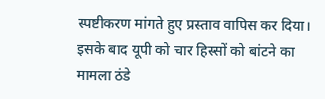स्पष्टीकरण मांगते हुए प्रस्ताव वापिस कर दिया। इसके बाद यूपी को चार हिस्सों को बांटने का मामला ठंडे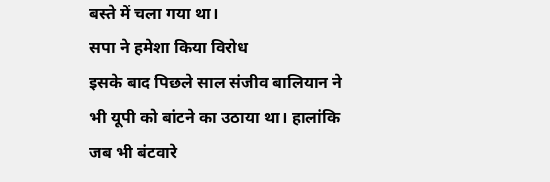बस्ते में चला गया था।
सपा ने हमेशा किया विरोध
इसके बाद पिछले साल संजीव बालियान ने भी यूपी को बांटने का उठाया था। हालांकि जब भी बंटवारे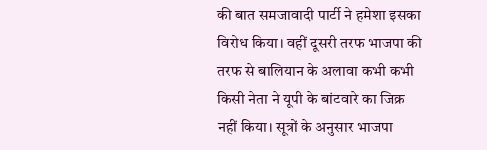की बात समजावादी पार्टी ने हमेशा इसका विरोध किया। वहीं दूसरी तरफ भाजपा की तरफ से बालियान के अलावा कभी कभी किसी नेता ने यूपी के बांटवारे का जिक्र नहीं किया। सूत्रों के अनुसार भाजपा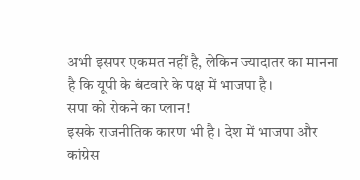अभी इसपर एकमत नहीं है, लेकिन ज्यादातर का मानना है कि यूपी के बंटवारे के पक्ष में भाजपा है।
सपा को रोकने का प्लान!
इसके राजनीतिक कारण भी है। देश में भाजपा और कांग्रेस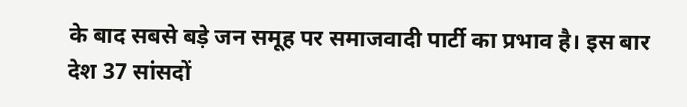के बाद सबसे बड़े जन समूह पर समाजवादी पार्टी का प्रभाव है। इस बार देश 37 सांसदों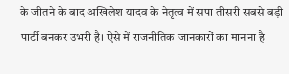के जीतने के बाद अखिलेश यादव के नेतृत्व में सपा तीसरी सबसे बड़ी पार्टी बनकर उभरी है। ऐसे में राजनीतिक जानकारों का मानना है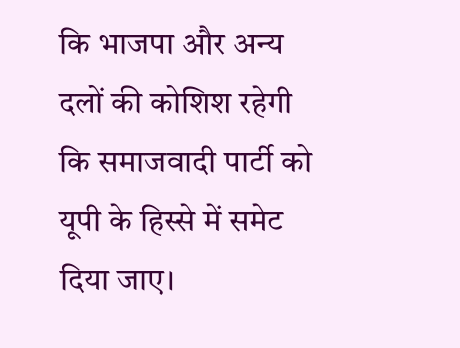कि भाजपा और अन्य दलों की कोशिश रहेगी कि समाजवादी पार्टी को यूपी के हिस्से में समेट दिया जाए।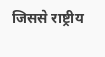जिससे राष्ट्रीय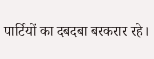पार्टियों का दबदबा बरकरार रहे।